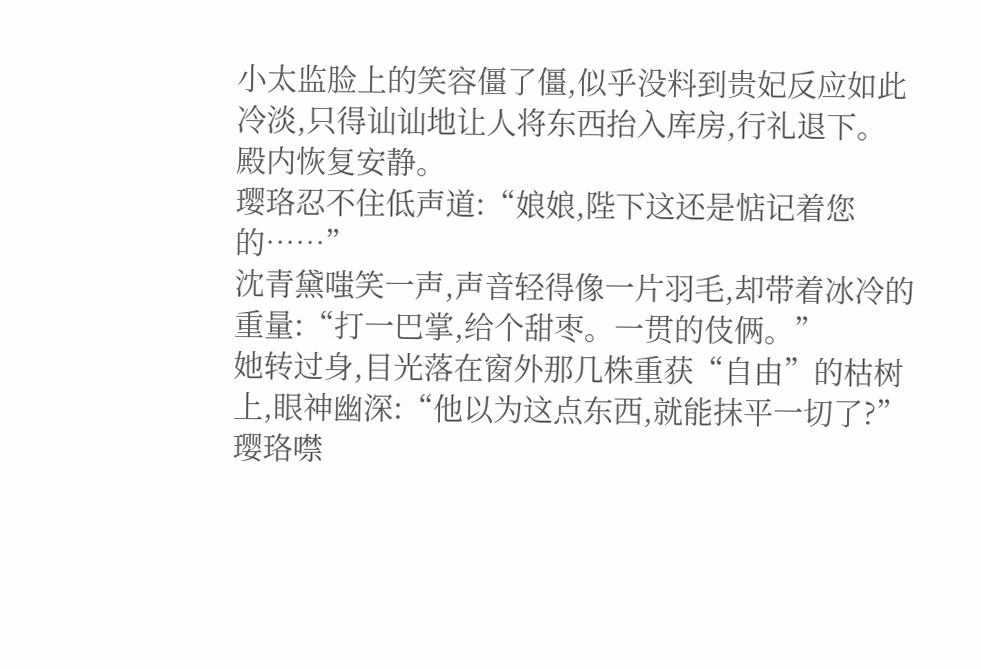小太监脸上的笑容僵了僵,似乎没料到贵妃反应如此冷淡,只得讪讪地让人将东西抬入库房,行礼退下。
殿内恢复安静。
璎珞忍不住低声道:“娘娘,陛下这还是惦记着您的……”
沈青黛嗤笑一声,声音轻得像一片羽毛,却带着冰冷的重量:“打一巴掌,给个甜枣。一贯的伎俩。”
她转过身,目光落在窗外那几株重获“自由”的枯树上,眼神幽深:“他以为这点东西,就能抹平一切了?”
璎珞噤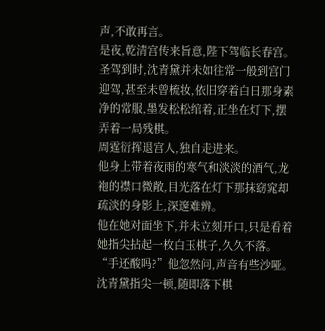声,不敢再言。
是夜,乾清宫传来旨意,陛下驾临长春宫。
圣驾到时,沈青黛并未如往常一般到宫门迎驾,甚至未曾梳妆,依旧穿着白日那身素净的常服,墨发松松绾着,正坐在灯下,摆弄着一局残棋。
周霆衍挥退宫人,独自走进来。
他身上带着夜雨的寒气和淡淡的酒气,龙袍的襟口微敞,目光落在灯下那抹窈窕却疏淡的身影上,深邃难辨。
他在她对面坐下,并未立刻开口,只是看着她指尖拈起一枚白玉棋子,久久不落。
“手还酸吗?”他忽然问,声音有些沙哑。
沈青黛指尖一顿,随即落下棋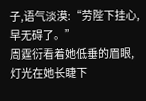子,语气淡漠:“劳陛下挂心,早无碍了。”
周霆衍看着她低垂的眉眼,灯光在她长睫下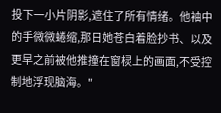投下一小片阴影,遮住了所有情绪。他袖中的手微微蜷缩,那日她苍白着脸抄书、以及更早之前被他推撞在窗棂上的画面,不受控制地浮现脑海。"